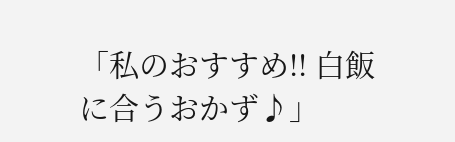「私のおすすめ!! 白飯に合うおかず♪」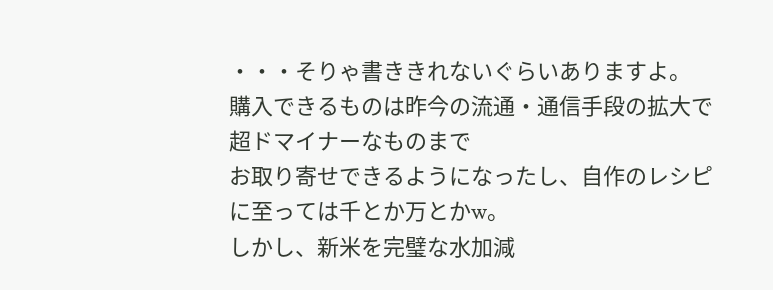・・・そりゃ書ききれないぐらいありますよ。
購入できるものは昨今の流通・通信手段の拡大で超ドマイナーなものまで
お取り寄せできるようになったし、自作のレシピに至っては千とか万とかw。
しかし、新米を完璧な水加減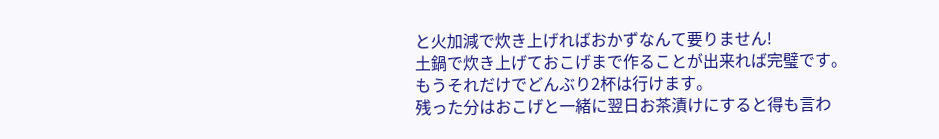と火加減で炊き上げればおかずなんて要りません!
土鍋で炊き上げておこげまで作ることが出来れば完璧です。
もうそれだけでどんぶり2杯は行けます。
残った分はおこげと一緒に翌日お茶漬けにすると得も言わ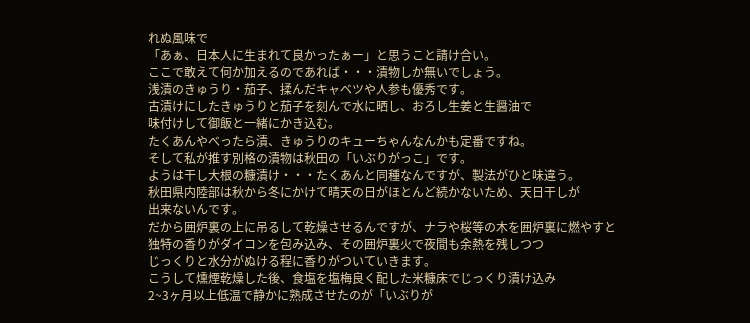れぬ風味で
「あぁ、日本人に生まれて良かったぁー」と思うこと請け合い。
ここで敢えて何か加えるのであれば・・・漬物しか無いでしょう。
浅漬のきゅうり・茄子、揉んだキャベツや人参も優秀です。
古漬けにしたきゅうりと茄子を刻んで水に晒し、おろし生姜と生醤油で
味付けして御飯と一緒にかき込む。
たくあんやべったら漬、きゅうりのキューちゃんなんかも定番ですね。
そして私が推す別格の漬物は秋田の「いぶりがっこ」です。
ようは干し大根の糠漬け・・・たくあんと同種なんですが、製法がひと味違う。
秋田県内陸部は秋から冬にかけて晴天の日がほとんど続かないため、天日干しが
出来ないんです。
だから囲炉裏の上に吊るして乾燥させるんですが、ナラや桜等の木を囲炉裏に燃やすと
独特の香りがダイコンを包み込み、その囲炉裏火で夜間も余熱を残しつつ
じっくりと水分がぬける程に香りがついていきます。
こうして燻煙乾燥した後、食塩を塩梅良く配した米糠床でじっくり漬け込み
2~3ヶ月以上低温で静かに熟成させたのが「いぶりが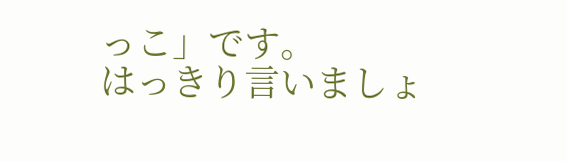っこ」です。
はっきり言いましょ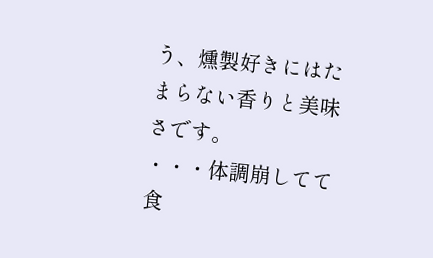う、燻製好きにはたまらない香りと美味さです。
・・・体調崩してて食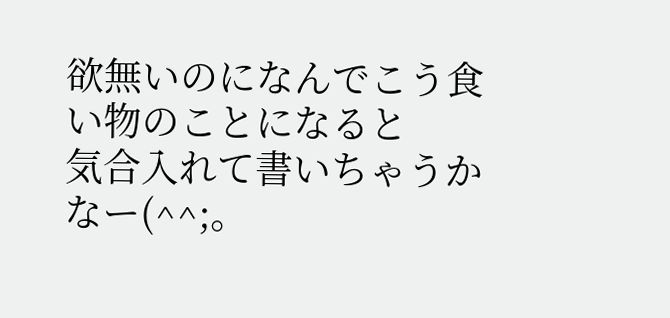欲無いのになんでこう食い物のことになると
気合入れて書いちゃうかなー(^^;。